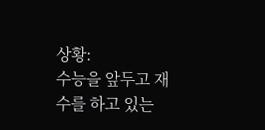상황:
수능을 앞두고 재수를 하고 있는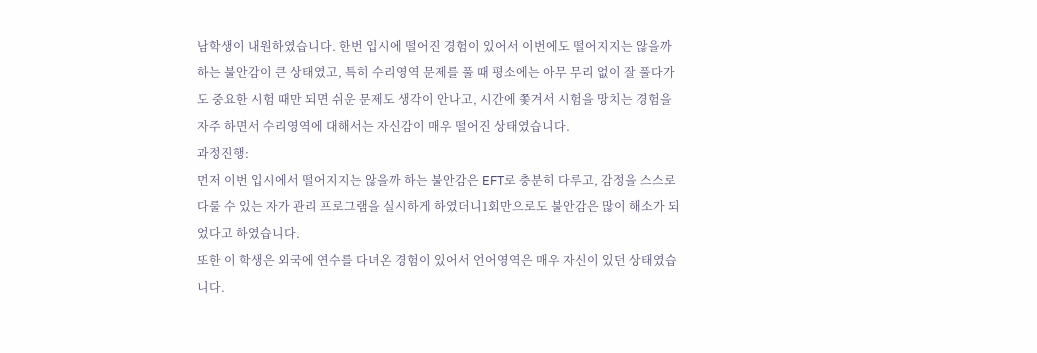남학생이 내원하였습니다. 한번 입시에 떨어진 경험이 있어서 이번에도 떨어지지는 않을까 하는 불안감이 큰 상태였고, 특히 수리영역 문제를 풀 때 평소에는 아무 무리 없이 잘 풀다가도 중요한 시험 때만 되면 쉬운 문제도 생각이 안나고, 시간에 쫓겨서 시험을 망치는 경험을 자주 하면서 수리영역에 대해서는 자신감이 매우 떨어진 상태였습니다.
과정진행:
먼저 이번 입시에서 떨어지지는 않을까 하는 불안감은 EFT로 충분히 다루고, 감정을 스스로 다룰 수 있는 자가 관리 프로그램을 실시하게 하였더니1회만으로도 불안감은 많이 해소가 되었다고 하였습니다.
또한 이 학생은 외국에 연수를 다녀온 경험이 있어서 언어영역은 매우 자신이 있던 상태였습니다.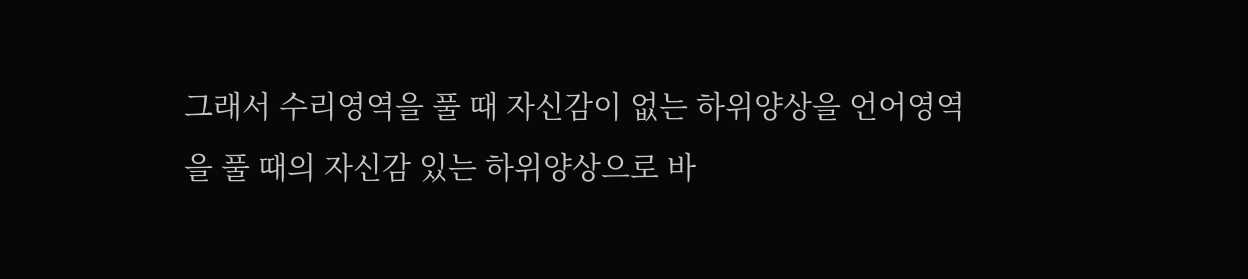그래서 수리영역을 풀 때 자신감이 없는 하위양상을 언어영역을 풀 때의 자신감 있는 하위양상으로 바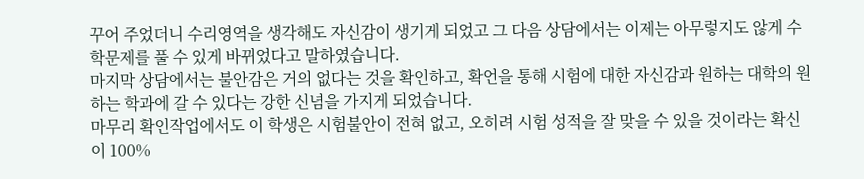꾸어 주었더니 수리영역을 생각해도 자신감이 생기게 되었고 그 다음 상담에서는 이제는 아무렇지도 않게 수학문제를 풀 수 있게 바뀌었다고 말하였습니다.
마지막 상담에서는 불안감은 거의 없다는 것을 확인하고, 확언을 통해 시험에 대한 자신감과 원하는 대학의 원하는 학과에 갈 수 있다는 강한 신념을 가지게 되었습니다.
마무리 확인작업에서도 이 학생은 시험불안이 전혀 없고, 오히려 시험 성적을 잘 맞을 수 있을 것이라는 확신이 100%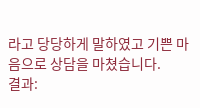라고 당당하게 말하였고 기쁜 마음으로 상담을 마쳤습니다.
결과: